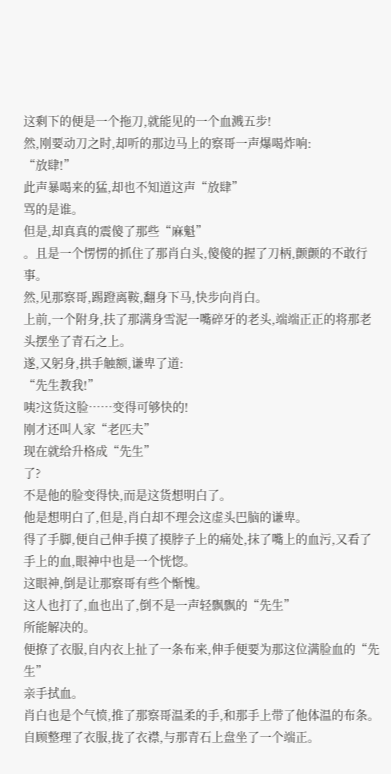这剩下的便是一个拖刀,就能见的一个血溅五步!
然,刚要动刀之时,却听的那边马上的察哥一声爆喝炸响:
“放肆!”
此声暴喝来的猛,却也不知道这声“放肆”
骂的是谁。
但是,却真真的震傻了那些“麻魁”
。且是一个愣愣的抓住了那肖白头,傻傻的握了刀柄,颤颤的不敢行事。
然,见那察哥,踢蹬离鞍,翻身下马,快步向肖白。
上前,一个附身,扶了那满身雪泥一嘴碎牙的老头,端端正正的将那老头摆坐了青石之上。
遂,又躬身,拱手触额,谦卑了道:
“先生教我!”
咦?这货这脸……变得可够快的!
刚才还叫人家“老匹夫”
现在就给升格成“先生”
了?
不是他的脸变得快,而是这货想明白了。
他是想明白了,但是,肖白却不理会这虚头巴脑的谦卑。
得了手脚,便自己伸手摸了摸脖子上的痛处,抹了嘴上的血污,又看了手上的血,眼神中也是一个恍惚。
这眼神,倒是让那察哥有些个惭愧。
这人也打了,血也出了,倒不是一声轻飘飘的“先生”
所能解决的。
便撩了衣服,自内衣上扯了一条布来,伸手便要为那这位满脸血的“先生”
亲手拭血。
肖白也是个气愤,推了那察哥温柔的手,和那手上带了他体温的布条。
自顾整理了衣服,拢了衣襟,与那青石上盘坐了一个端正。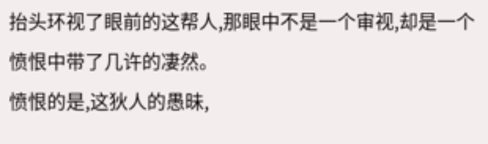抬头环视了眼前的这帮人,那眼中不是一个审视,却是一个愤恨中带了几许的凄然。
愤恨的是,这狄人的愚昧,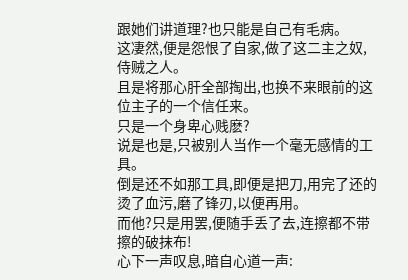跟她们讲道理?也只能是自己有毛病。
这凄然,便是怨恨了自家,做了这二主之奴,侍贼之人。
且是将那心肝全部掏出,也换不来眼前的这位主子的一个信任来。
只是一个身卑心贱麽?
说是也是,只被别人当作一个毫无感情的工具。
倒是还不如那工具,即便是把刀,用完了还的烫了血污,磨了锋刃,以便再用。
而他?只是用罢,便随手丢了去,连擦都不带擦的破抹布!
心下一声叹息,暗自心道一声: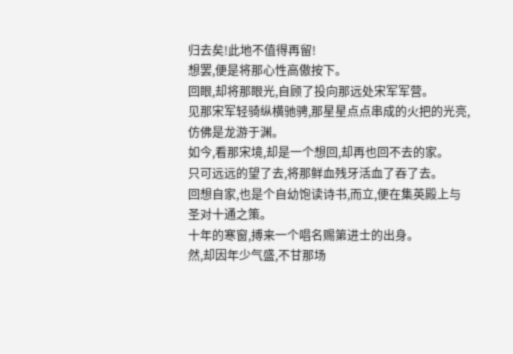归去矣!此地不值得再留!
想罢,便是将那心性高傲按下。
回眼,却将那眼光,自顾了投向那远处宋军军营。
见那宋军轻骑纵横驰骋,那星星点点串成的火把的光亮,仿佛是龙游于渊。
如今,看那宋境,却是一个想回,却再也回不去的家。
只可远远的望了去,将那鲜血残牙活血了吞了去。
回想自家,也是个自幼饱读诗书,而立,便在集英殿上与圣对十通之策。
十年的寒窗,搏来一个唱名赐第进士的出身。
然,却因年少气盛,不甘那场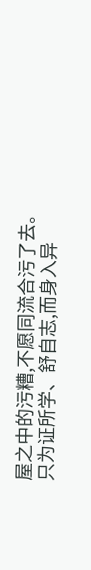屋之中的污糟,不愿同流合污了去。
只为证所学、舒自志,而身入异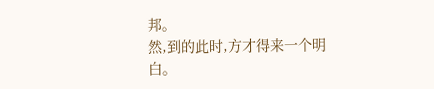邦。
然,到的此时,方才得来一个明白。